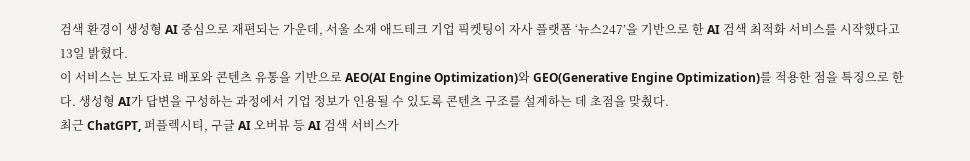검색 환경이 생성형 AI 중심으로 재편되는 가운데, 서울 소재 애드테크 기업 픽켓팅이 자사 플랫폼 ‘뉴스247’을 기반으로 한 AI 검색 최적화 서비스를 시작했다고 13일 밝혔다.
이 서비스는 보도자료 배포와 콘텐츠 유통을 기반으로 AEO(AI Engine Optimization)와 GEO(Generative Engine Optimization)를 적용한 점을 특징으로 한다. 생성형 AI가 답변을 구성하는 과정에서 기업 정보가 인용될 수 있도록 콘텐츠 구조를 설계하는 데 초점을 맞췄다.
최근 ChatGPT, 퍼플렉시티, 구글 AI 오버뷰 등 AI 검색 서비스가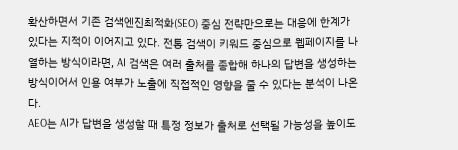확산하면서 기존 검색엔진최적화(SEO) 중심 전략만으로는 대응에 한계가 있다는 지적이 이어지고 있다. 전통 검색이 키워드 중심으로 웹페이지를 나열하는 방식이라면, AI 검색은 여러 출처를 종합해 하나의 답변을 생성하는 방식이어서 인용 여부가 노출에 직접적인 영향을 줄 수 있다는 분석이 나온다.
AEO는 AI가 답변을 생성할 때 특정 정보가 출처로 선택될 가능성을 높이도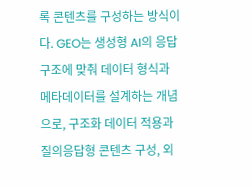록 콘텐츠를 구성하는 방식이다. GEO는 생성형 AI의 응답 구조에 맞춰 데이터 형식과 메타데이터를 설계하는 개념으로, 구조화 데이터 적용과 질의응답형 콘텐츠 구성, 외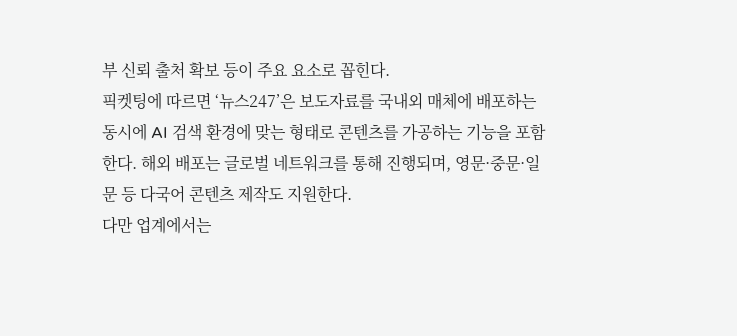부 신뢰 출처 확보 등이 주요 요소로 꼽힌다.
픽켓팅에 따르면 ‘뉴스247’은 보도자료를 국내외 매체에 배포하는 동시에 AI 검색 환경에 맞는 형태로 콘텐츠를 가공하는 기능을 포함한다. 해외 배포는 글로벌 네트워크를 통해 진행되며, 영문·중문·일문 등 다국어 콘텐츠 제작도 지원한다.
다만 업계에서는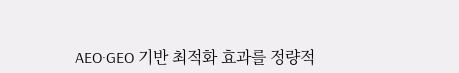AEO·GEO 기반 최적화 효과를 정량적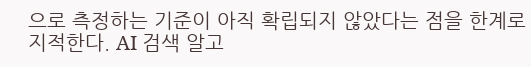으로 측정하는 기준이 아직 확립되지 않았다는 점을 한계로 지적한다. AI 검색 알고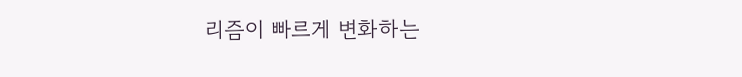리즘이 빠르게 변화하는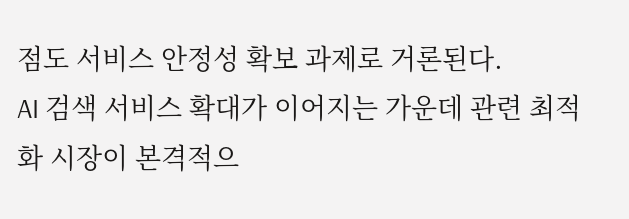점도 서비스 안정성 확보 과제로 거론된다.
AI 검색 서비스 확대가 이어지는 가운데 관련 최적화 시장이 본격적으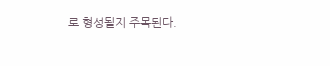로 형성될지 주목된다.